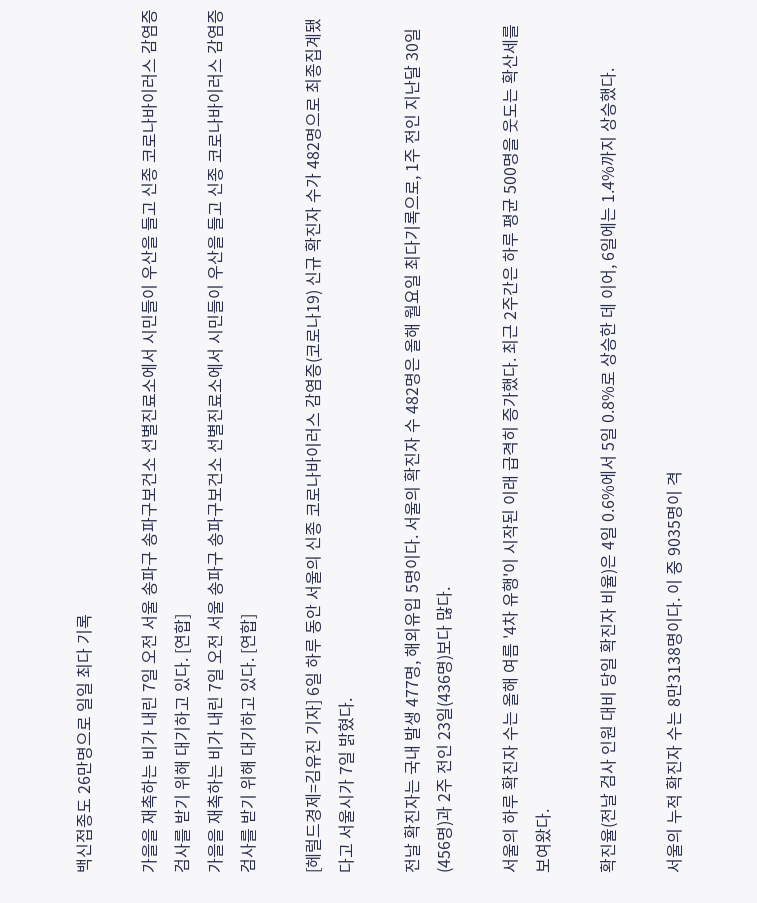백신접종도 26만명으로 일일 최다 기록

가을을 재촉하는 비가 내린 7일 오전 서울 송파구 송파구보건소 선별진료소에서 시민들이 우산을 들고 신종 코로나바이러스 감염증 검사를 받기 위해 대기하고 있다. [연합]
가을을 재촉하는 비가 내린 7일 오전 서울 송파구 송파구보건소 선별진료소에서 시민들이 우산을 들고 신종 코로나바이러스 감염증 검사를 받기 위해 대기하고 있다. [연합]

[헤럴드경제=김유진 기자] 6일 하루 동안 서울의 신종 코로나바이러스 감염증(코로나19) 신규 확진자 수가 482명으로 최종집계됐다고 서울시가 7일 밝혔다.

전날 확진자는 국내 발생 477명, 해외유입 5명이다. 서울의 확진자 수 482명은 올해 월요일 최다기록으로, 1주 전인 지난달 30일(456명)과 2주 전인 23일(436명)보다 많다.

서울의 하루 확진자 수는 올해 여름 '4차 유행'이 시작된 이래 급격히 증가했다. 최근 2주간은 하루 평균 500명을 웃도는 확산세를 보여왔다.

확진율(전날 검사 인원 대비 당일 확진자 비율)은 4일 0.6%에서 5일 0.8%로 상승한 데 이어, 6일에는 1.4%까지 상승했다.

서울의 누적 확진자 수는 8만3138명이다. 이 중 9035명이 격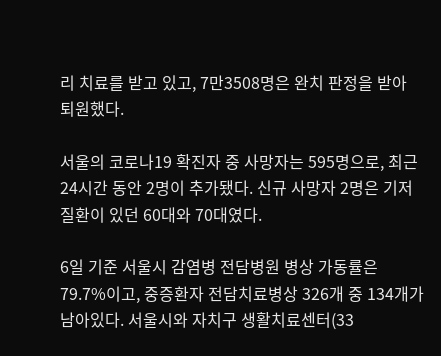리 치료를 받고 있고, 7만3508명은 완치 판정을 받아 퇴원했다.

서울의 코로나19 확진자 중 사망자는 595명으로, 최근 24시간 동안 2명이 추가됐다. 신규 사망자 2명은 기저질환이 있던 60대와 70대였다.

6일 기준 서울시 감염병 전담병원 병상 가동률은 79.7%이고, 중증환자 전담치료병상 326개 중 134개가 남아있다. 서울시와 자치구 생활치료센터(33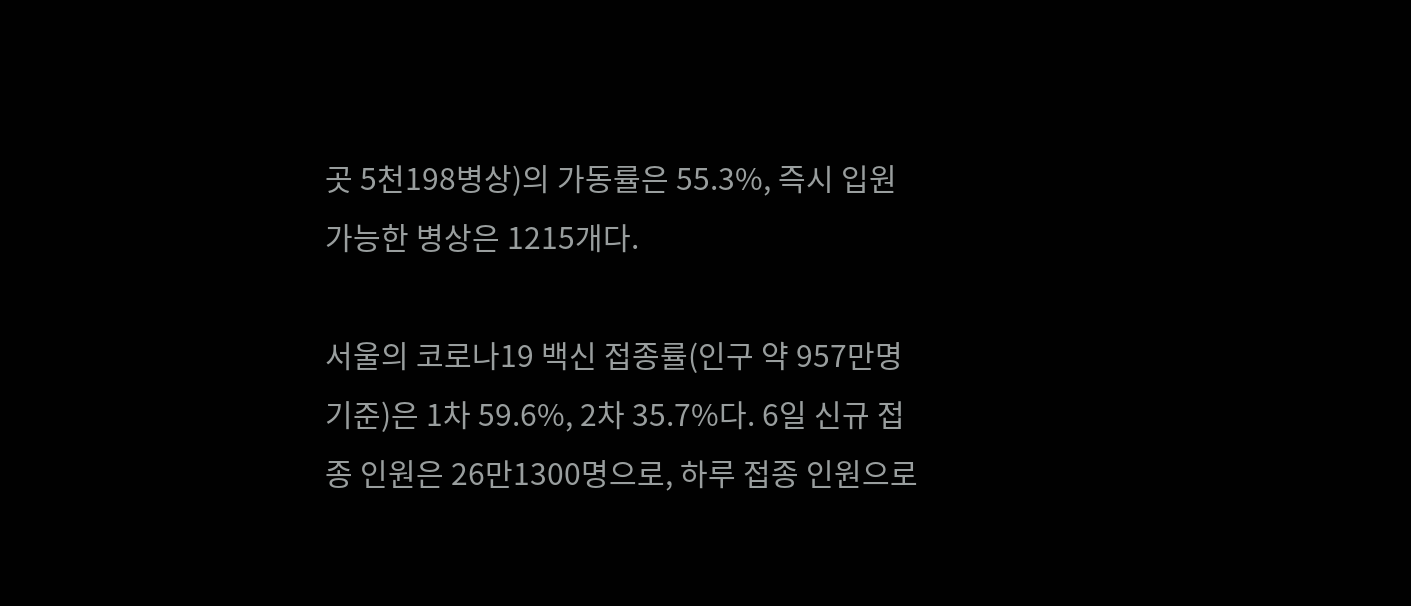곳 5천198병상)의 가동률은 55.3%, 즉시 입원 가능한 병상은 1215개다.

서울의 코로나19 백신 접종률(인구 약 957만명 기준)은 1차 59.6%, 2차 35.7%다. 6일 신규 접종 인원은 26만1300명으로, 하루 접종 인원으로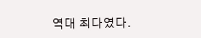역대 최다였다.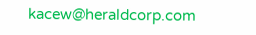kacew@heraldcorp.com